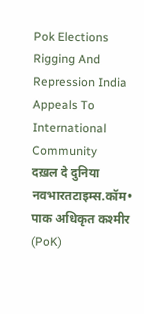Pok Elections Rigging And Repression India Appeals To International Community
दख़ल दे दुनिया
नवभारतटाइम्स.कॉम•
पाक अधिकृत कश्मीर (PoK)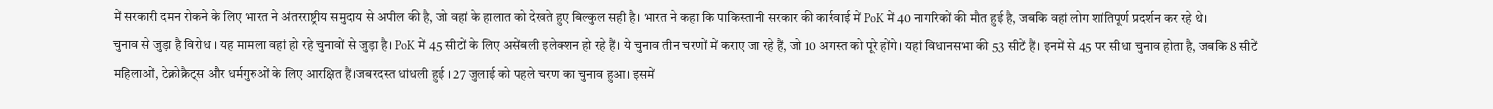में सरकारी दमन रोकने के लिए भारत ने अंतरराष्ट्रीय समुदाय से अपील की है, जो वहां के हालात को देखते हुए बिल्कुल सही है। भारत ने कहा कि पाकिस्तानी सरकार की कार्रवाई में PoK में 40 नागरिकों की मौत हुई है, जबकि वहां लोग शांतिपूर्ण प्रदर्शन कर रहे थे।
चुनाव से जुड़ा है विरोध । यह मामला वहां हो रहे चुनावों से जुड़ा है। PoK में 45 सीटों के लिए असेंबली इलेक्शन हो रहे हैं। ये चुनाव तीन चरणों में कराए जा रहे हैं, जो 10 अगस्त को पूरे होंगे। यहां विधानसभा की 53 सीटें हैं। इनमें से 45 पर सीधा चुनाव होता है, जबकि 8 सीटें महिलाओं, टेक्नोक्रैट्स और धर्मगुरुओं के लिए आरक्षित हैं।जबरदस्त धांधली हुई । 27 जुलाई को पहले चरण का चुनाव हुआ। इसमें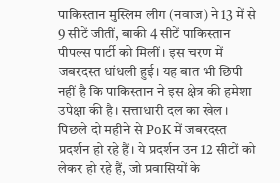पाकिस्तान मुस्लिम लीग (नवाज) ने 13 में से 9 सीटें जीतीं, बाकी 4 सीटें पाकिस्तान पीपल्स पार्टी को मिलीं। इस चरण में जबरदस्त धांधली हुई। यह बात भी छिपी नहीं है कि पाकिस्तान ने इस क्षेत्र की हमेशा उपेक्षा की है। सत्ताधारी दल का खेल । पिछले दो महीने से PoK में जबरदस्त प्रदर्शन हो रहे हैं। ये प्रदर्शन उन 12 सीटों को लेकर हो रहे हैं, जो प्रवासियों के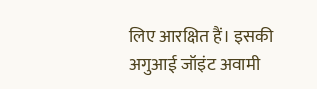लिए आरक्षित हैं। इसकी अगुआई जॉइंट अवामी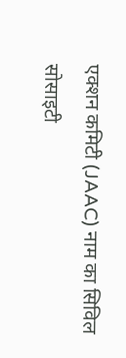एक्शन कमिटी (JAAC) नाम का सिविल सोसाइटी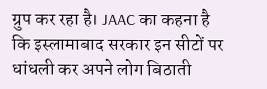ग्रुप कर रहा है। JAAC का कहना है कि इस्लामाबाद सरकार इन सीटों पर धांधली कर अपने लोग बिठाती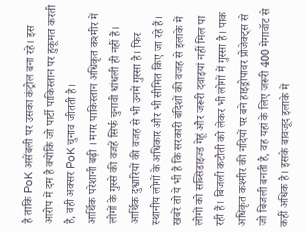है ताकि PoK असेंबली पर उसका कंट्रोल बना रहे। इस आरोप में दम है क्योंकि जो पार्टी पाकिस्तान पर हुकूमत करती है, वही अक्सर PoK चुनाव जीतती है।
आर्थिक परेशानी बढ़ी । मगर पाकिस्तान अधिकृत कश्मीर में लोगों के गुस्से की वजहें सिर्फ चुनावी धांधली ही नहीं हैं। आर्थिक दुश्वारियों की वजह से भी उनमें गुस्सा है। फिर स्थानीय लोगों के अधिकार और भी सीमित किए जा रहे हैं। खबरें तो ये भी हैं कि सरकारी बंदिशों की वजह से इलाके में लोगों को सब्सिडाइज्ड गेहूं और जरूरी दवाइयां नहीं मिल पा रही हैं। बिजली कटौती को लेकर भी लोगों में गुस्सा है। पाक अधिकृत कश्मीर की नदियों पर बने हाइड्रोपावर प्रोजेक्ट्स से जो बिजली बनती है, वह यहां के लिए जरूरी 400 मेगावॉट से कहीं अधिक है। इसके बावजूद इलाके में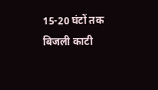15-20 घंटों तक बिजली काटी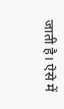जाती है। ऐसे में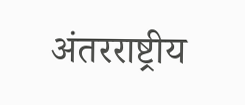अंतरराष्ट्रीय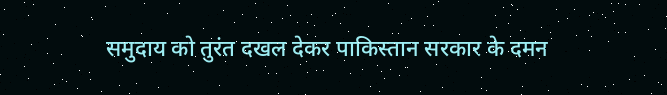समुदाय को तुरंत दखल देकर पाकिस्तान सरकार के दमन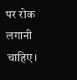पर रोक लगानी चाहिए।